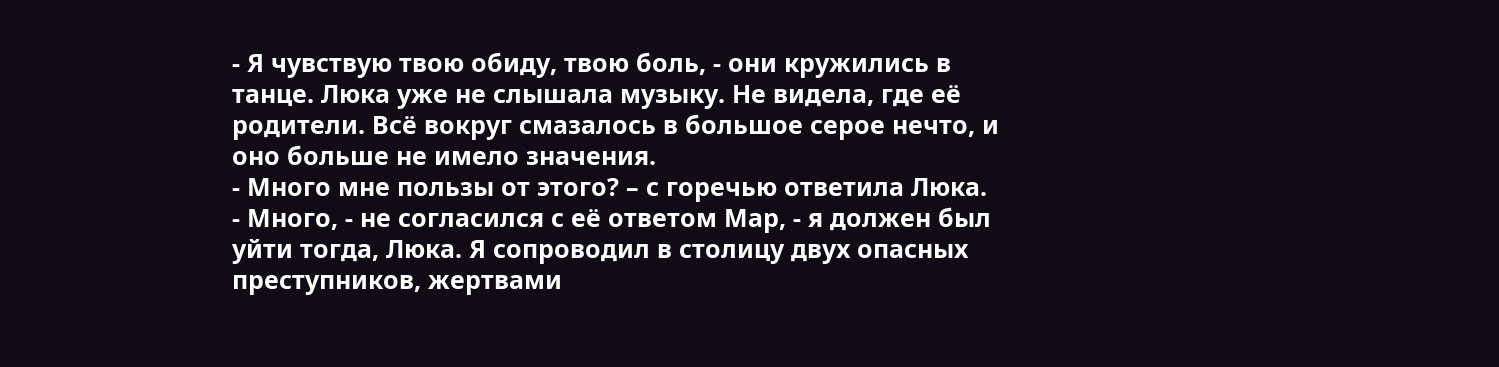- Я чувствую твою обиду, твою боль, - они кружились в танце. Люка уже не слышала музыку. Не видела, где её родители. Всё вокруг смазалось в большое серое нечто, и оно больше не имело значения.
- Много мне пользы от этого? – с горечью ответила Люка.
- Много, - не согласился с её ответом Мар, - я должен был уйти тогда, Люка. Я сопроводил в столицу двух опасных преступников, жертвами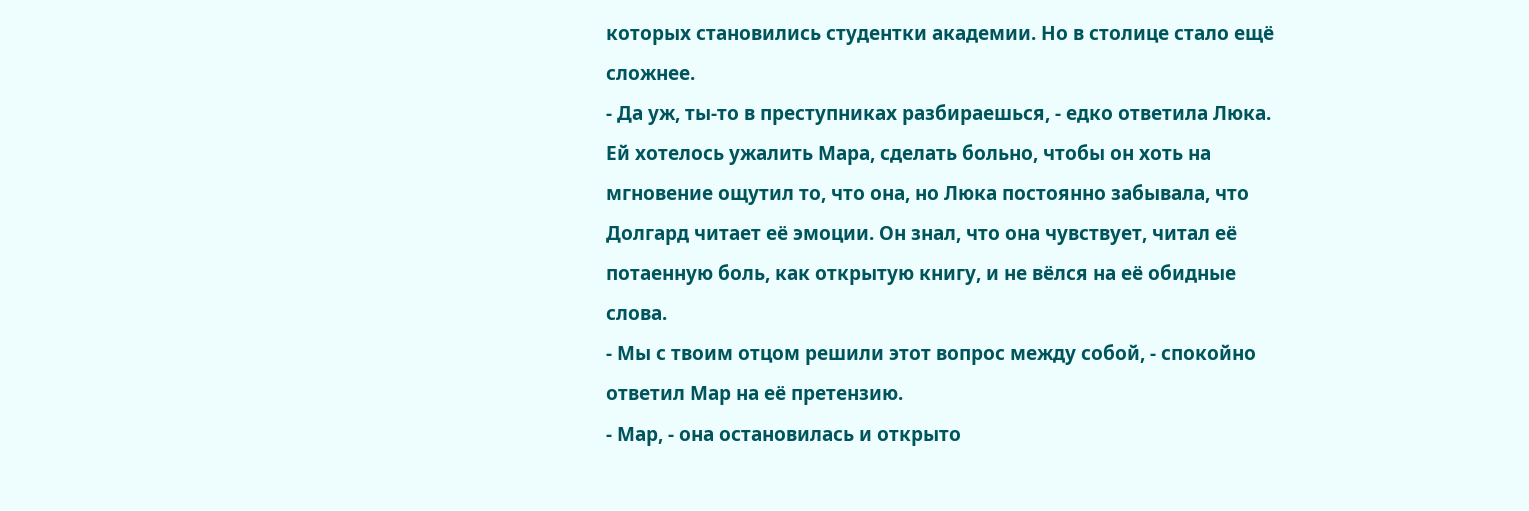которых становились студентки академии. Но в столице стало ещё сложнее.
- Да уж, ты-то в преступниках разбираешься, - едко ответила Люка. Ей хотелось ужалить Мара, сделать больно, чтобы он хоть на мгновение ощутил то, что она, но Люка постоянно забывала, что Долгард читает её эмоции. Он знал, что она чувствует, читал её потаенную боль, как открытую книгу, и не вёлся на её обидные слова.
- Мы с твоим отцом решили этот вопрос между собой, - спокойно ответил Мар на её претензию.
- Мар, - она остановилась и открыто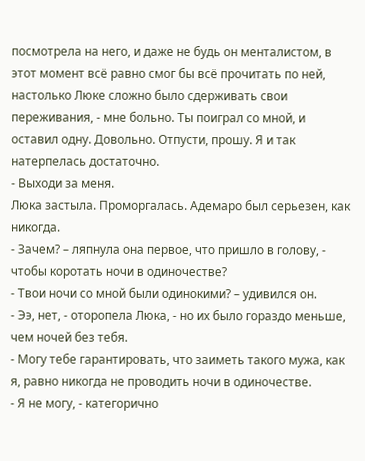посмотрела на него, и даже не будь он менталистом, в этот момент всё равно смог бы всё прочитать по ней, настолько Люке сложно было сдерживать свои переживания, - мне больно. Ты поиграл со мной, и оставил одну. Довольно. Отпусти, прошу. Я и так натерпелась достаточно.
- Выходи за меня.
Люка застыла. Проморгалась. Адемаро был серьезен, как никогда.
- Зачем? – ляпнула она первое, что пришло в голову, - чтобы коротать ночи в одиночестве?
- Твои ночи со мной были одинокими? – удивился он.
- Ээ, нет, - оторопела Люка, - но их было гораздо меньше, чем ночей без тебя.
- Могу тебе гарантировать, что заиметь такого мужа, как я, равно никогда не проводить ночи в одиночестве.
- Я не могу, - категорично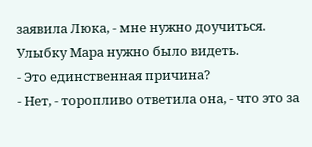заявила Люка, - мне нужно доучиться.
Улыбку Мара нужно было видеть.
- Это единственная причина?
- Нет, - торопливо ответила она, - что это за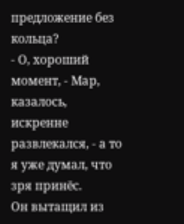предложение без кольца?
- О, хороший момент, - Мар, казалось, искренне развлекался, - а то я уже думал, что зря принёс.
Он вытащил из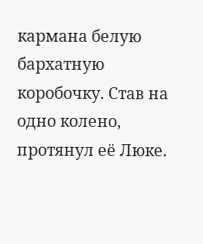кармана белую бархатную коробочку. Став на одно колено, протянул её Люке.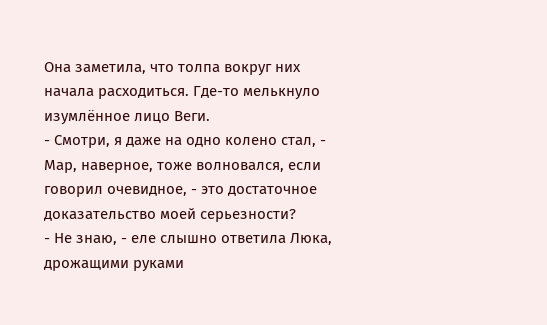Она заметила, что толпа вокруг них начала расходиться. Где-то мелькнуло изумлённое лицо Веги.
- Смотри, я даже на одно колено стал, - Мар, наверное, тоже волновался, если говорил очевидное, - это достаточное доказательство моей серьезности?
- Не знаю, - еле слышно ответила Люка, дрожащими руками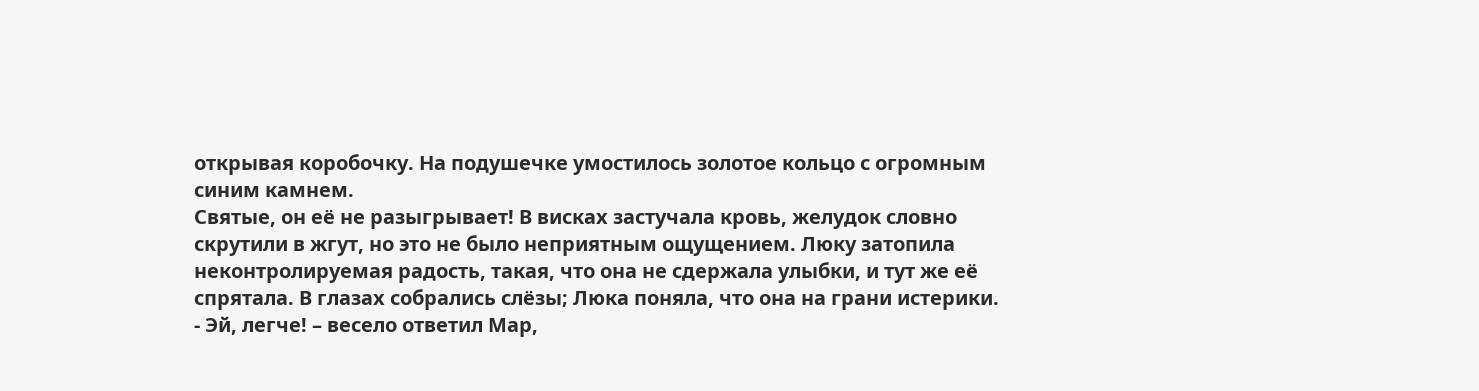открывая коробочку. На подушечке умостилось золотое кольцо с огромным синим камнем.
Святые, он её не разыгрывает! В висках застучала кровь, желудок словно скрутили в жгут, но это не было неприятным ощущением. Люку затопила неконтролируемая радость, такая, что она не сдержала улыбки, и тут же её спрятала. В глазах собрались слёзы; Люка поняла, что она на грани истерики.
- Эй, легче! – весело ответил Мар,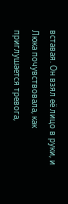вставая. Он взял её лицо в руки, и Люка почувствовала, как приглушается тревога,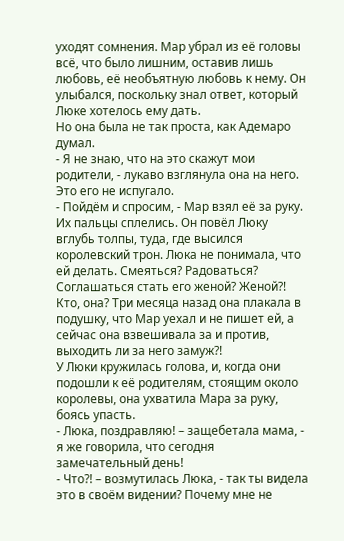уходят сомнения. Мар убрал из её головы всё, что было лишним, оставив лишь любовь, её необъятную любовь к нему. Он улыбался, поскольку знал ответ, который Люке хотелось ему дать.
Но она была не так проста, как Адемаро думал.
- Я не знаю, что на это скажут мои родители, - лукаво взглянула она на него.
Это его не испугало.
- Пойдём и спросим, - Мар взял её за руку.
Их пальцы сплелись. Он повёл Люку вглубь толпы, туда, где высился королевский трон. Люка не понимала, что ей делать. Смеяться? Радоваться? Соглашаться стать его женой? Женой?! Кто, она? Три месяца назад она плакала в подушку, что Мар уехал и не пишет ей, а сейчас она взвешивала за и против, выходить ли за него замуж?!
У Люки кружилась голова, и, когда они подошли к её родителям, стоящим около королевы, она ухватила Мара за руку, боясь упасть.
- Люка, поздравляю! – защебетала мама, - я же говорила, что сегодня замечательный день!
- Что?! – возмутилась Люка, - так ты видела это в своём видении? Почему мне не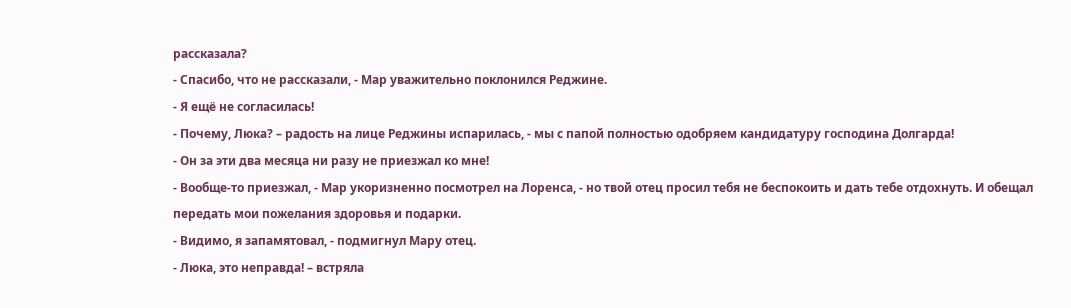рассказала?
- Спасибо, что не рассказали, - Мар уважительно поклонился Реджине.
- Я ещё не согласилась!
- Почему, Люка? – радость на лице Реджины испарилась, - мы с папой полностью одобряем кандидатуру господина Долгарда!
- Он за эти два месяца ни разу не приезжал ко мне!
- Вообще-то приезжал, - Мар укоризненно посмотрел на Лоренса, - но твой отец просил тебя не беспокоить и дать тебе отдохнуть. И обещал передать мои пожелания здоровья и подарки.
- Видимо, я запамятовал, - подмигнул Мару отец.
- Люка, это неправда! – встряла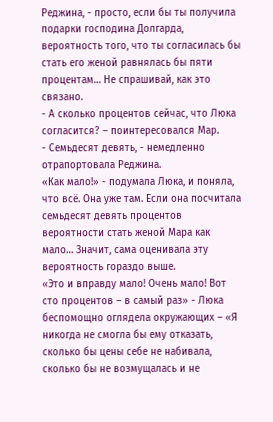Реджина, - просто, если бы ты получила подарки господина Долгарда, вероятность того, что ты согласилась бы стать его женой равнялась бы пяти процентам… Не спрашивай, как это связано.
- А сколько процентов сейчас, что Люка согласится? – поинтересовался Мар.
- Семьдесят девять, - немедленно отрапортовала Реджина.
«Как мало!» - подумала Люка, и поняла, что всё. Она уже там. Если она посчитала семьдесят девять процентов вероятности стать женой Мара как мало… Значит, сама оценивала эту вероятность гораздо выше.
«Это и вправду мало! Очень мало! Вот сто процентов – в самый раз» - Люка беспомощно оглядела окружающих – «Я никогда не смогла бы ему отказать, сколько бы цены себе не набивала, сколько бы не возмущалась и не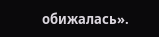обижалась».